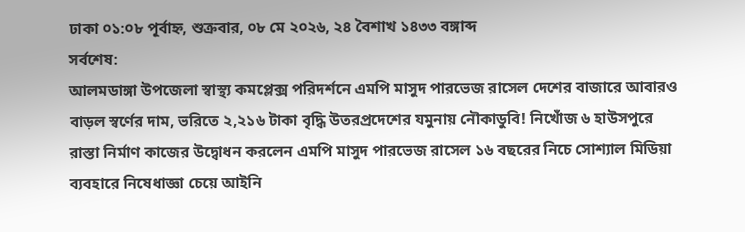ঢাকা ০১:০৮ পূর্বাহ্ন, শুক্রবার, ০৮ মে ২০২৬, ২৪ বৈশাখ ১৪৩৩ বঙ্গাব্দ
সর্বশেষ:
আলমডাঙ্গা উপজেলা স্বাস্থ্য কমপ্লেক্স পরিদর্শনে এমপি মাসুদ পারভেজ রাসেল দেশের বাজারে আবারও বাড়ল স্বর্ণের দাম, ভরিতে ২,২১৬ টাকা বৃদ্ধি উতরপ্রদেশের যমুনায় নৌকাডুবি! নিখোঁজ ৬ হাউসপুরে রাস্তা নির্মাণ কাজের উদ্বোধন করলেন এমপি মাসুদ পারভেজ রাসেল ১৬ বছরের নিচে সোশ্যাল মিডিয়া ব্যবহারে নিষেধাজ্ঞা চেয়ে আইনি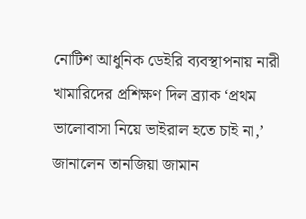নোটিশ আধুনিক ডেইরি ব্যবস্থাপনায় নারী খামারিদের প্রশিক্ষণ দিল ব্র্যাক ‘প্রথম ভালোবাসা নিয়ে ভাইরাল হতে চাই না,’ জানালেন তানজিয়া জামান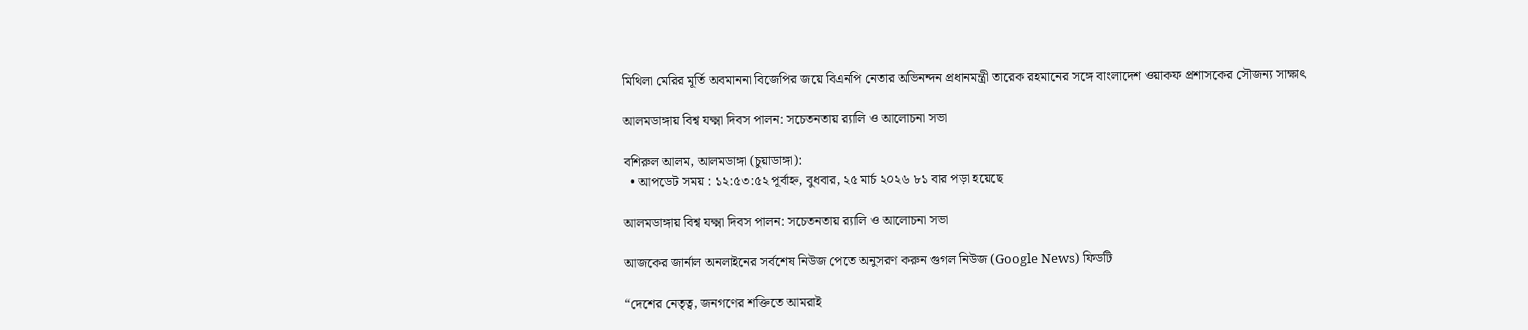মিথিলা মেরির মূর্তি অবমাননা বিজেপির জয়ে বিএনপি নেতার অভিনন্দন প্রধানমন্ত্রী তারেক রহমানের সঙ্গে বাংলাদেশ ওয়াকফ প্রশাসকের সৌজন্য সাক্ষাৎ

আলমডাঙ্গায় বিশ্ব যক্ষ্মা দিবস পালন: সচেতনতায় র‍্যালি ও আলোচনা সভা

বশিরুল আলম, আলমডাঙ্গা (চুয়াডাঙ্গা):
  • আপডেট সময় : ১২:৫৩:৫২ পূর্বাহ্ন, বুধবার, ২৫ মার্চ ২০২৬ ৮১ বার পড়া হয়েছে

আলমডাঙ্গায় বিশ্ব যক্ষ্মা দিবস পালন: সচেতনতায় র‍্যালি ও আলোচনা সভা

আজকের জার্নাল অনলাইনের সর্বশেষ নিউজ পেতে অনুসরণ করুন গুগল নিউজ (Google News) ফিডটি

“দেশের নেতৃত্ব, জনগণের শক্তিতে আমরাই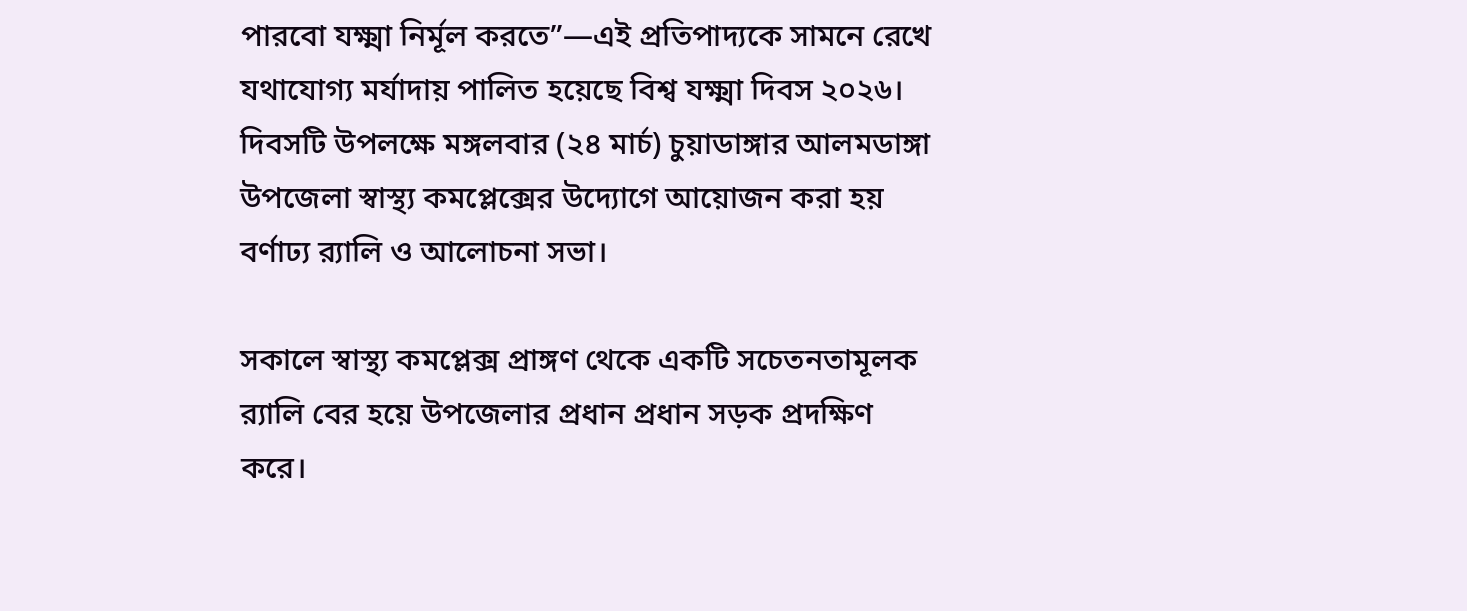পারবো যক্ষ্মা নির্মূল করতে”—এই প্রতিপাদ্যকে সামনে রেখে যথাযোগ্য মর্যাদায় পালিত হয়েছে বিশ্ব যক্ষ্মা দিবস ২০২৬। দিবসটি উপলক্ষে মঙ্গলবার (২৪ মার্চ) চুয়াডাঙ্গার আলমডাঙ্গা উপজেলা স্বাস্থ্য কমপ্লেক্সের উদ্যোগে আয়োজন করা হয় বর্ণাঢ্য র‍্যালি ও আলোচনা সভা।

সকালে স্বাস্থ্য কমপ্লেক্স প্রাঙ্গণ থেকে একটি সচেতনতামূলক র‍্যালি বের হয়ে উপজেলার প্রধান প্রধান সড়ক প্রদক্ষিণ করে।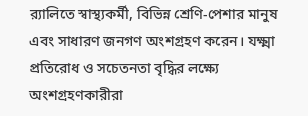র‍্যালিতে স্বাস্থ্যকর্মী, বিভিন্ন শ্রেণি-পেশার মানুষ এবং সাধারণ জনগণ অংশগ্রহণ করেন। যক্ষ্মা প্রতিরোধ ও সচেতনতা বৃদ্ধির লক্ষ্যে অংশগ্রহণকারীরা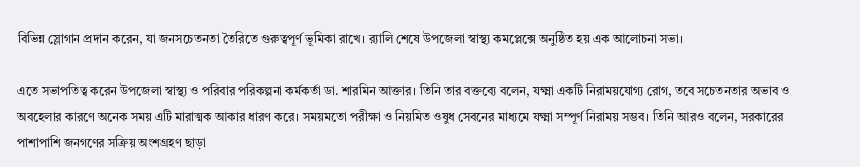বিভিন্ন স্লোগান প্রদান করেন, যা জনসচেতনতা তৈরিতে গুরুত্বপূর্ণ ভূমিকা রাখে। র‍্যালি শেষে উপজেলা স্বাস্থ্য কমপ্লেক্সে অনুষ্ঠিত হয় এক আলোচনা সভা।

এতে সভাপতিত্ব করেন উপজেলা স্বাস্থ্য ও পরিবার পরিকল্পনা কর্মকর্তা ডা. শারমিন আক্তার। তিনি তার বক্তব্যে বলেন, যক্ষ্মা একটি নিরাময়যোগ্য রোগ, তবে সচেতনতার অভাব ও অবহেলার কারণে অনেক সময় এটি মারাত্মক আকার ধারণ করে। সময়মতো পরীক্ষা ও নিয়মিত ওষুধ সেবনের মাধ্যমে যক্ষ্মা সম্পূর্ণ নিরাময় সম্ভব। তিনি আরও বলেন, সরকারের পাশাপাশি জনগণের সক্রিয় অংশগ্রহণ ছাড়া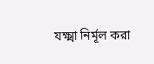যক্ষ্মা নির্মূল করা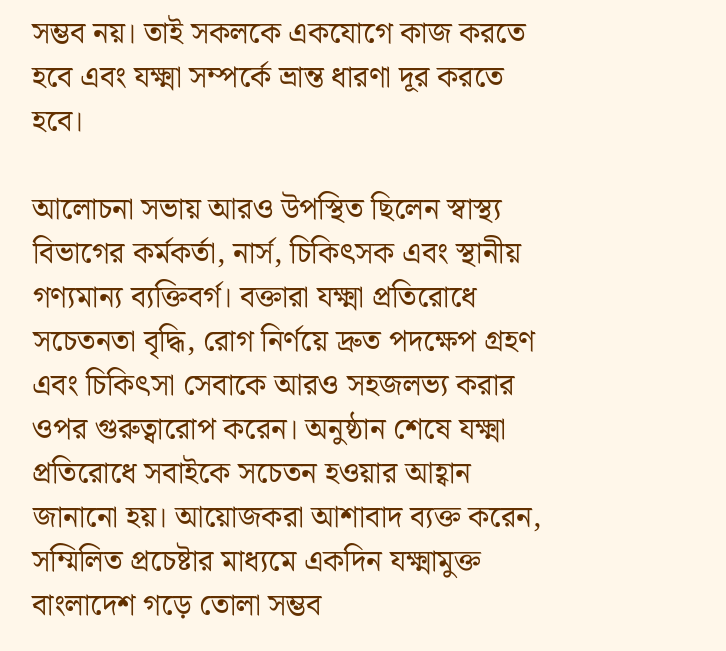সম্ভব নয়। তাই সকলকে একযোগে কাজ করতে হবে এবং যক্ষ্মা সম্পর্কে ভ্রান্ত ধারণা দূর করতে হবে।

আলোচনা সভায় আরও উপস্থিত ছিলেন স্বাস্থ্য বিভাগের কর্মকর্তা, নার্স, চিকিৎসক এবং স্থানীয় গণ্যমান্য ব্যক্তিবর্গ। বক্তারা যক্ষ্মা প্রতিরোধে সচেতনতা বৃদ্ধি, রোগ নির্ণয়ে দ্রুত পদক্ষেপ গ্রহণ এবং চিকিৎসা সেবাকে আরও সহজলভ্য করার ওপর গুরুত্বারোপ করেন। অনুষ্ঠান শেষে যক্ষ্মা প্রতিরোধে সবাইকে সচেতন হওয়ার আহ্বান জানানো হয়। আয়োজকরা আশাবাদ ব্যক্ত করেন, সম্মিলিত প্রচেষ্টার মাধ্যমে একদিন যক্ষ্মামুক্ত বাংলাদেশ গড়ে তোলা সম্ভব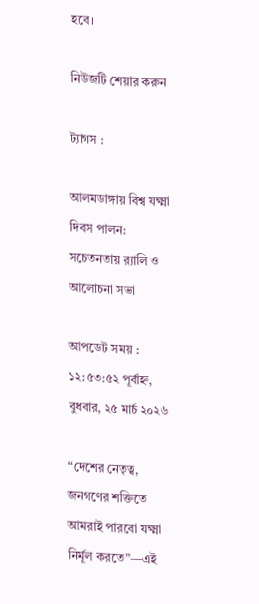হবে।

নিউজটি শেয়ার করুন

ট্যাগস :

আলমডাঙ্গায় বিশ্ব যক্ষ্মা দিবস পালন: সচেতনতায় র‍্যালি ও আলোচনা সভা

আপডেট সময় : ১২:৫৩:৫২ পূর্বাহ্ন, বুধবার, ২৫ মার্চ ২০২৬

“দেশের নেতৃত্ব, জনগণের শক্তিতে আমরাই পারবো যক্ষ্মা নির্মূল করতে”—এই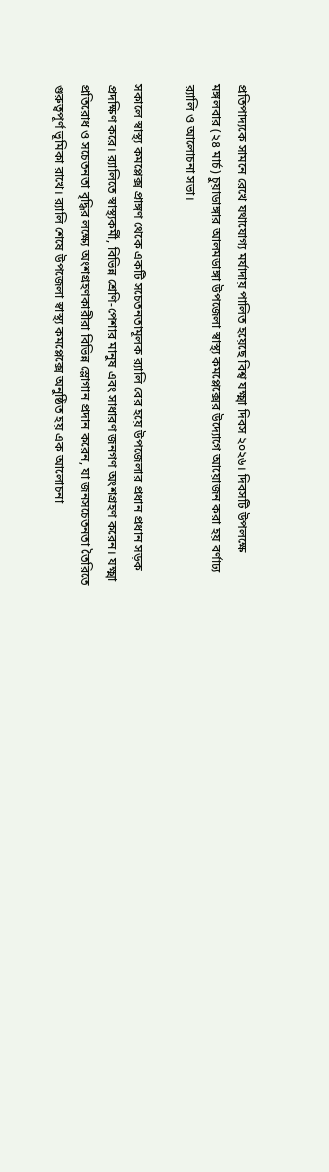প্রতিপাদ্যকে সামনে রেখে যথাযোগ্য মর্যাদায় পালিত হয়েছে বিশ্ব যক্ষ্মা দিবস ২০২৬। দিবসটি উপলক্ষে মঙ্গলবার (২৪ মার্চ) চুয়াডাঙ্গার আলমডাঙ্গা উপজেলা স্বাস্থ্য কমপ্লেক্সের উদ্যোগে আয়োজন করা হয় বর্ণাঢ্য র‍্যালি ও আলোচনা সভা।

সকালে স্বাস্থ্য কমপ্লেক্স প্রাঙ্গণ থেকে একটি সচেতনতামূলক র‍্যালি বের হয়ে উপজেলার প্রধান প্রধান সড়ক প্রদক্ষিণ করে। র‍্যালিতে স্বাস্থ্যকর্মী, বিভিন্ন শ্রেণি-পেশার মানুষ এবং সাধারণ জনগণ অংশগ্রহণ করেন। যক্ষ্মা প্রতিরোধ ও সচেতনতা বৃদ্ধির লক্ষ্যে অংশগ্রহণকারীরা বিভিন্ন স্লোগান প্রদান করেন, যা জনসচেতনতা তৈরিতে গুরুত্বপূর্ণ ভূমিকা রাখে। র‍্যালি শেষে উপজেলা স্বাস্থ্য কমপ্লেক্সে অনুষ্ঠিত হয় এক আলোচনা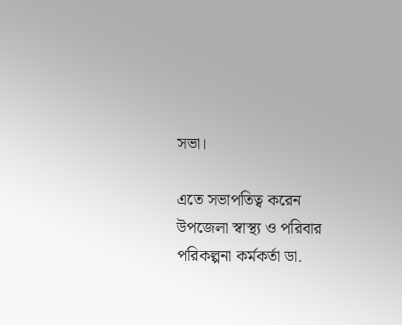সভা।

এতে সভাপতিত্ব করেন উপজেলা স্বাস্থ্য ও পরিবার পরিকল্পনা কর্মকর্তা ডা.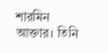শারমিন আক্তার। তিনি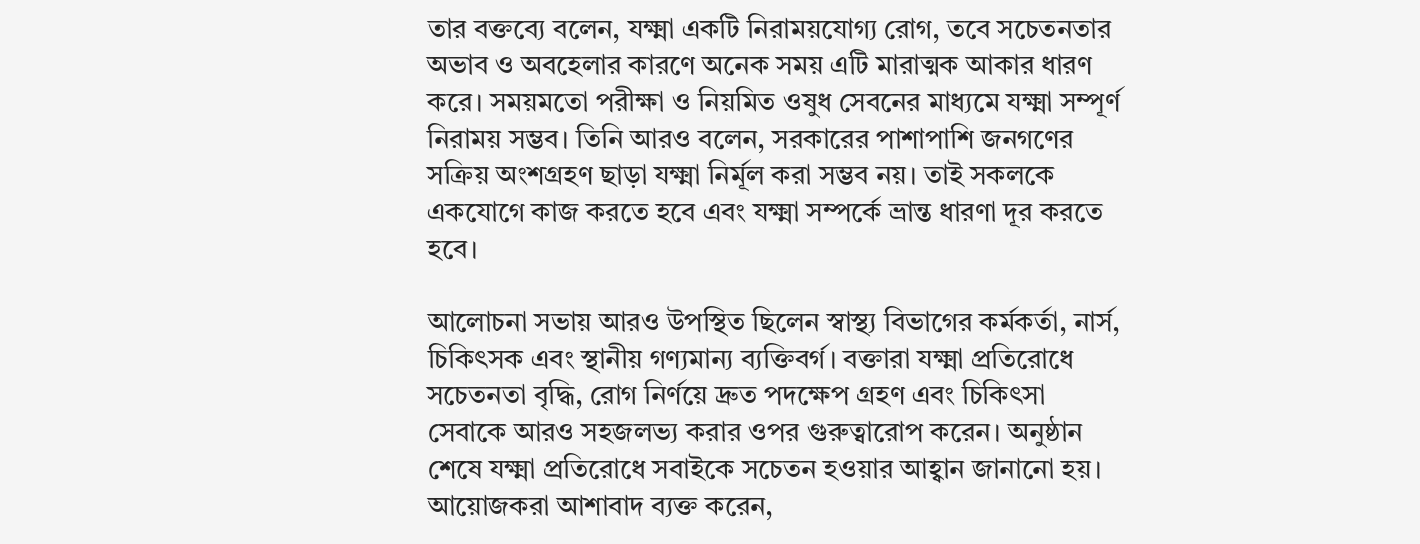তার বক্তব্যে বলেন, যক্ষ্মা একটি নিরাময়যোগ্য রোগ, তবে সচেতনতার অভাব ও অবহেলার কারণে অনেক সময় এটি মারাত্মক আকার ধারণ করে। সময়মতো পরীক্ষা ও নিয়মিত ওষুধ সেবনের মাধ্যমে যক্ষ্মা সম্পূর্ণ নিরাময় সম্ভব। তিনি আরও বলেন, সরকারের পাশাপাশি জনগণের সক্রিয় অংশগ্রহণ ছাড়া যক্ষ্মা নির্মূল করা সম্ভব নয়। তাই সকলকে একযোগে কাজ করতে হবে এবং যক্ষ্মা সম্পর্কে ভ্রান্ত ধারণা দূর করতে হবে।

আলোচনা সভায় আরও উপস্থিত ছিলেন স্বাস্থ্য বিভাগের কর্মকর্তা, নার্স, চিকিৎসক এবং স্থানীয় গণ্যমান্য ব্যক্তিবর্গ। বক্তারা যক্ষ্মা প্রতিরোধে সচেতনতা বৃদ্ধি, রোগ নির্ণয়ে দ্রুত পদক্ষেপ গ্রহণ এবং চিকিৎসা সেবাকে আরও সহজলভ্য করার ওপর গুরুত্বারোপ করেন। অনুষ্ঠান শেষে যক্ষ্মা প্রতিরোধে সবাইকে সচেতন হওয়ার আহ্বান জানানো হয়। আয়োজকরা আশাবাদ ব্যক্ত করেন,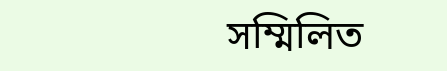সম্মিলিত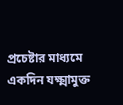প্রচেষ্টার মাধ্যমে একদিন যক্ষ্মামুক্ত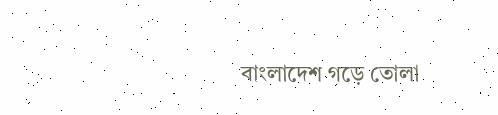বাংলাদেশ গড়ে তোলা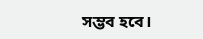সম্ভব হবে।